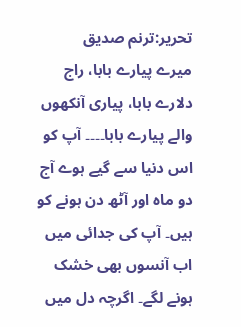تحریر:ترنم صدیق
میرے پیارے بابا، راج دلارے بابا، پیاری آنکھوں والے پیارے بابا۔۔۔۔ آپ کو اس دنیا سے گیے ہوے آج دو ماہ اور آٹھ دن ہونے کو ہیں۔ آپ کی جدائی میں اب آنسوں بھی خشک ہونے لگے۔ اگرچہ دل میں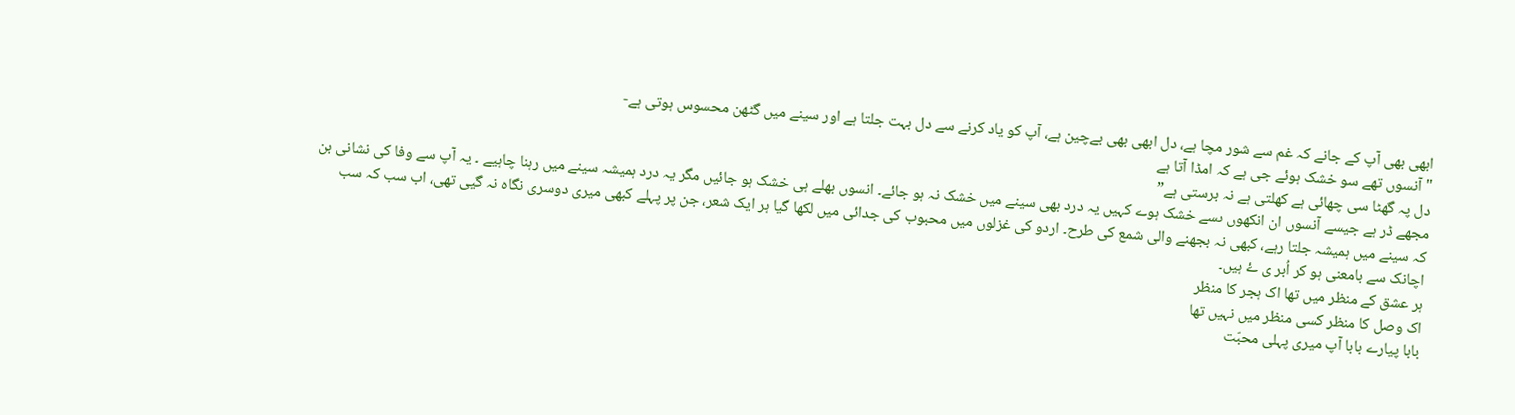ابھی بھی آپ کے جانے کہ غم سے شور مچا ہے، دل ابھی بھی بےچین ہے، آپ کو یاد کرنے سے دل بہت جلتا ہے اور سینے میں گٹھن محسوس ہوتی ہے-
"آنسوں تھے سو خشک ہوئے جی ہے کہ امڈا آتا ہے
دل پہ گھٹا سی چھائی ہے کھلتی ہے نہ برستی ہے”
مجھے ڈر ہے جیسے آنسوں ان انکھوں ںسے خشک ہوے کہیں یہ درد بھی سینے میں خشک نہ ہو جائے۔ انسوں بھلے ہی خشک ہو جائیں مگر یہ درد ہمیشہ سینے میں رہنا چاہیے ۔ یہ آپ سے وفا کی نشانی بن کہ سینے میں ہمیشہ جلتا رہے، کبھی نہ بجھنے والی شمع کی طرح۔ اردو کی غزلوں میں محبوب کی جدائی میں لکھا گیا ہر ایک شعر، جن پر پہلے كبھی میری دوسری نگاہ نہ گیی تھی، اب سب کہ سب اچانک سے بامعنی ہو کر اُبر ی ۓ ہیں۔
ہر عشق کے منظر میں تھا اک ہجر کا منظر
اک وصل کا منظر کسی منظر میں نہیں تھا
بابا پیارے بابا آپ میری پہلی محبّت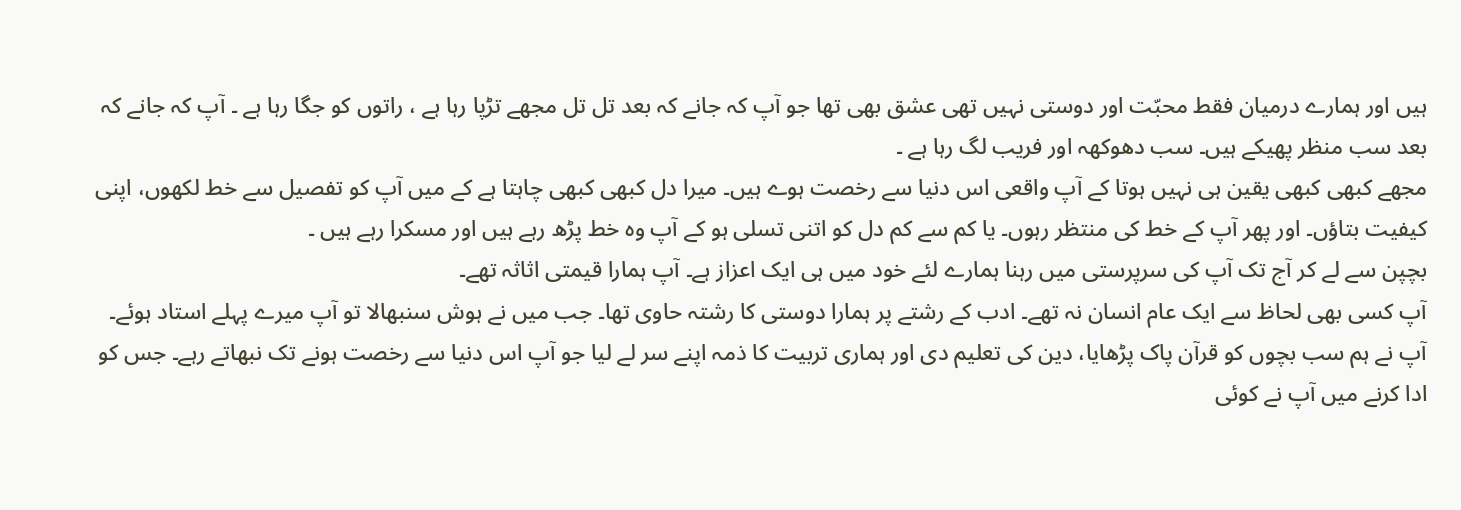ہیں اور ہمارے درمیان فقط محبّت اور دوستی نہیں تھی عشق بھی تھا جو آپ کہ جانے کہ بعد تل تل مجھے تڑپا رہا ہے ، راتوں کو جگا رہا ہے ۔ آپ کہ جانے کہ بعد سب منظر پھیکے ہیں۔ سب دھوکھہ اور فریب لگ رہا ہے ۔
مجھے کبھی کبھی یقین ہی نہیں ہوتا کے آپ واقعی اس دنیا سے رخصت ہوے ہیں۔ میرا دل کبھی کبھی چاہتا ہے کے میں آپ کو تفصیل سے خط لکھوں، اپنی کیفیت بتاؤں۔ اور پھر آپ کے خط کی منتظر رہوں۔ یا کم سے کم دل کو اتنی تسلی ہو کے آپ وہ خط پڑھ رہے ہیں اور مسکرا رہے ہیں ۔
بچپن سے لے کر آج تک آپ کی سرپرستی میں رہنا ہمارے لئے خود میں ہی ایک اعزاز ہے۔ آپ ہمارا قیمتی اثاثہ تھے۔
آپ کسی بھی لحاظ سے ایک عام انسان نہ تھے۔ ادب کے رشتے پر ہمارا دوستی کا رشتہ حاوی تھا۔ جب میں نے ہوش سنبھالا تو آپ میرے پہلے استاد ہوئے۔ آپ نے ہم سب بچوں کو قرآن پاک پڑھایا، دین کی تعلیم دی اور ہماری تربیت کا ذمہ اپنے سر لے لیا جو آپ اس دنیا سے رخصت ہونے تک نبھاتے رہے۔ جس کو ادا کرنے میں آپ نے کوئی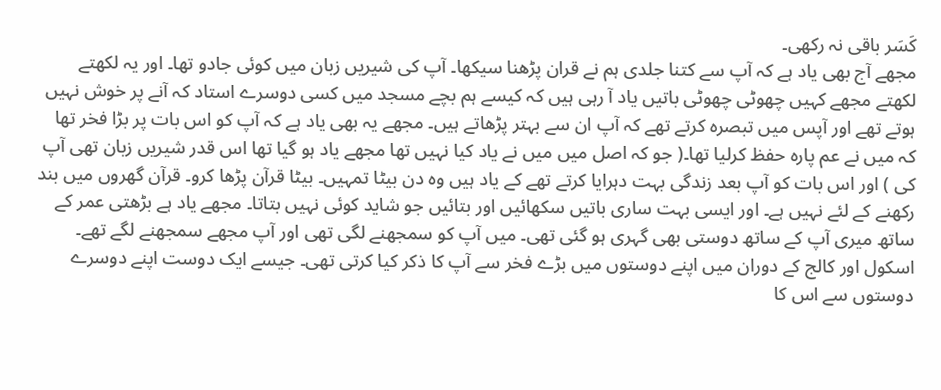کَسَر باقی نہ رکھی۔
مجھے آج بھی یاد ہے کہ آپ سے کتنا جلدی ہم نے قران پڑھنا سیکھا۔ آپ کی شیریں زبان میں کوئی جادو تھا۔ اور یہ لکھتے لکھتے مجھے کہیں چھوٹی چھوٹی باتیں یاد آ رہی ہیں کہ کیسے ہم بچے مسجد میں کسی دوسرے استاد کہ آنے پر خوش نہیں ہوتے تھے اور آپس میں تبصرہ کرتے تھے کہ آپ ان سے بہتر پڑھاتے ہیں۔ مجھے یہ بھی یاد ہے کہ آپ کو اس بات پر بڑا فخر تھا کہ میں نے عم پارہ حفظ کرلیا تھا۔( جو کہ اصل میں میں نے یاد کیا نہیں تھا مجھے یاد ہو گیا تھا اس قدر شیریں زبان تھی آپ کی ) اور اس بات کو آپ بعد زندگی بہت دہرایا کرتے تھے کے یاد ہیں وہ دن بیٹا تمہیں۔ بیٹا قرآن پڑھا کرو۔ قرآن گھروں میں بند رکھنے کے لئے نہیں ہے۔ اور ایسی بہت ساری باتیں سکھائیں اور بتائیں جو شاید کوئی نہیں بتاتا۔ مجھے یاد ہے بڑھتی عمر کے ساتھ میری آپ کے ساتھ دوستی بھی گہری ہو گئی تھی۔ میں آپ کو سمجھنے لگی تھی اور آپ مجھے سمجھنے لگے تھے۔ اسکول اور کالج کے دوران میں اپنے دوستوں میں بڑے فخر سے آپ کا ذکر کیا کرتی تھی۔ جیسے ایک دوست اپنے دوسرے دوستوں سے اس کا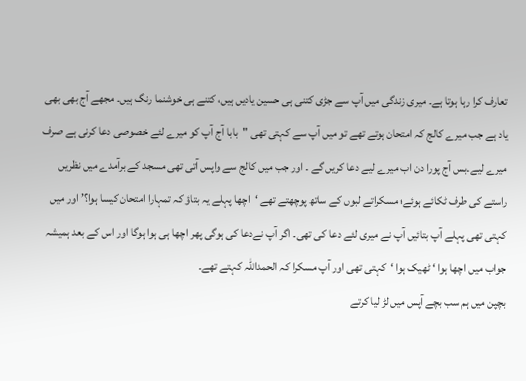تعارف کرا رہا ہوتا ہے۔ میری زندگی میں آپ سے جڑی کتنی ہی حسین یادیں ہیں، کتنے ہی خوشنما رنگ ہیں۔ مجھے آج بھی بھی یاد ہے جب میرے کالج کہ امتحان ہوتے تھے تو میں آپ سے کہتی تھی "بابا آج آپ کو میرے لئے خصوصی دعا کرنی ہے صرف میرے لیے۔بس آج پورا دن اب میرے لیے دعا کریں گے ۔ اور جب میں کالج سے واپس آتی تھی مسجد کے برآمدے میں نظریں راستے کی طرف ٹکائے ہوئے؛ مسکراتے لبوں کے ساتھ پوچھتے تھے ‘اچھا پہلے یہ بتاؤ کہ تمہارا امتحان کیسا ہوا؟’ اور میں کہتی تھی پہلے آپ بتائیں آپ نے میری لئے دعا کی تھی۔ اگر آپ نےدعا کی ہوگی پھر اچھا ہی ہوا ہوگا اور اس کے بعد ہمیشہ جواب میں اچھا ہوا ‘ ٹھیک ہوا ‘کہتی تھی اور آپ مسکرا کہ الحمداللہ کہتے تھے۔
بچپن میں ہم سب بچے آپس میں لڑ لیا کرتے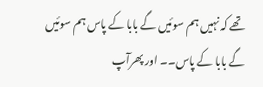تھے کہ نہیں ہم سوئیں گے بابا کے پاس ہم سوئیں گے بابا کے پاس۔۔ اور پھرآپ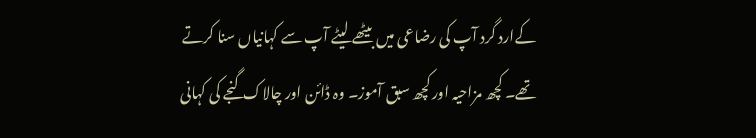کےارد گرد آپ کی رضاعی میں بیٹھے لیٹے آپ سے کہانیاں سنا کرتے تھے۔ کچھ مزاحیہ اور کچھ سبق آموز۔ وہ ڈائن اور چالاک گنجے کی کہانی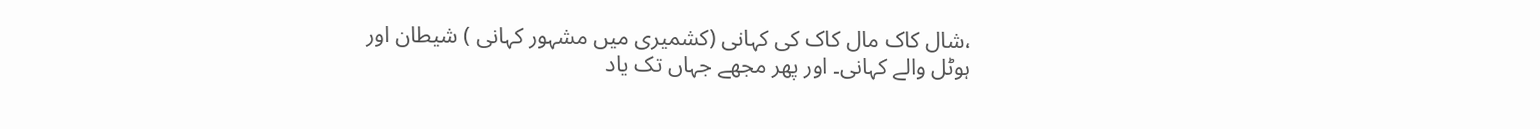،شال کاک مال کاک کی کہانی (کشمیری میں مشہور کہانی ) شیطان اور ہوٹل والے کہانی۔ اور پھر مجھے جہاں تک یاد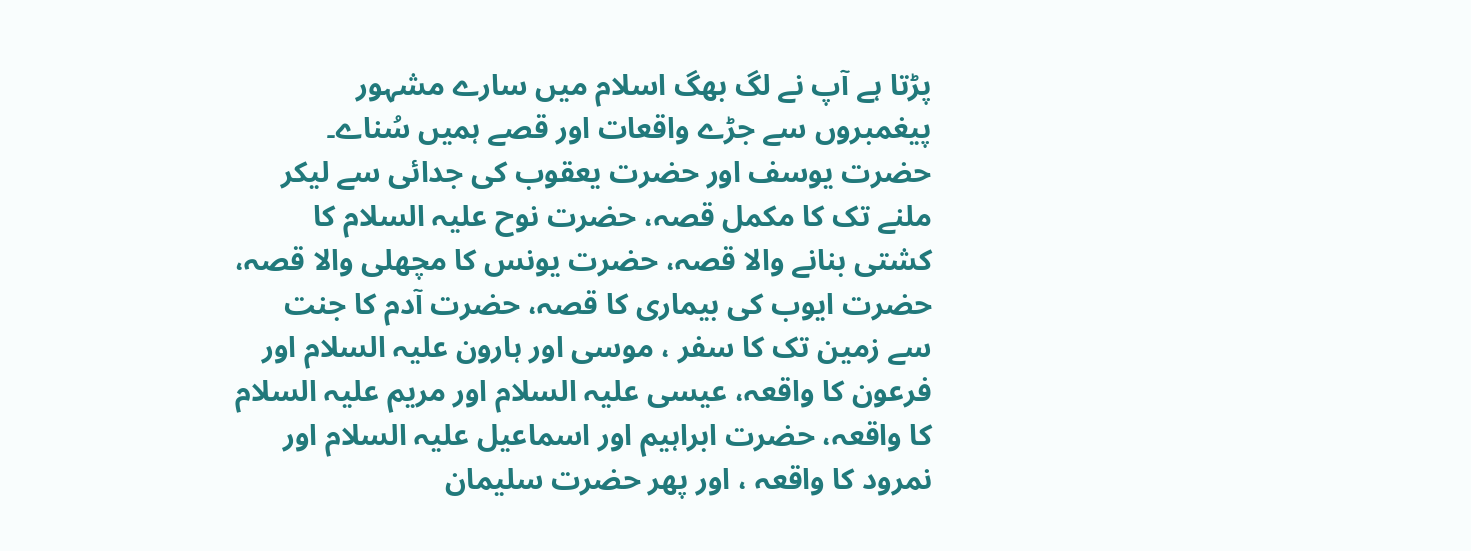پڑتا ہے آپ نے لگ بھگ اسلام میں سارے مشہور پیغمبروں سے جڑے واقعات اور قصے ہمیں سُناے۔ حضرت یوسف اور حضرت یعقوب کی جدائی سے لیکر ملنے تک کا مکمل قصہ، حضرت نوح علیہ السلام کا کشتی بنانے والا قصہ، حضرت یونس کا مچھلی والا قصہ، حضرت ایوب کی بیماری کا قصہ، حضرت آدم کا جنت سے زمین تک کا سفر ، موسی اور ہارون علیہ السلام اور فرعون کا واقعہ، عیسی علیہ السلام اور مریم علیہ السلام کا واقعہ، حضرت ابراہیم اور اسماعیل علیہ السلام اور نمرود کا واقعہ ، اور پھر حضرت سلیمان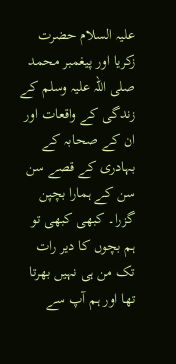علیہ السلام حضرت زکریا اور پیغمبر محمد صلی اللہ علیہ وسلم کے زندگی کے واقعات اور ان کے صحابہ کے بہادری کے قصے سن سن کے ہمارا بچپن گزرا۔ کبھی کبھی تو ہم بچوں کا دیر رات تک من ہی نہیں بھرتا تھا اور ہم آپ سے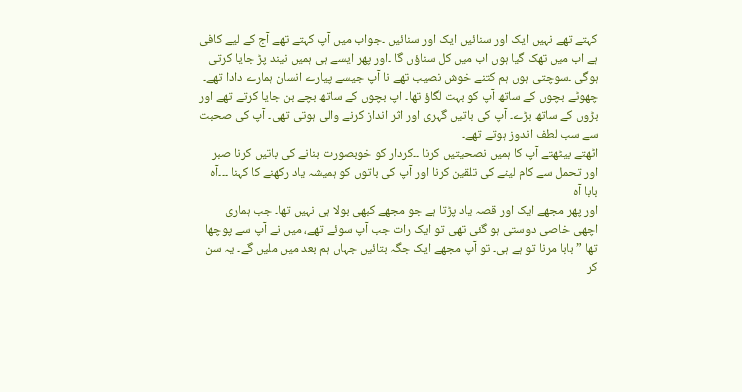کہتے تھے نہیں ایک اور سنائیں ایک اور سنائیں ۔جواب میں آپ کہتے تھے آج کے لیے کافی ہے اب میں تھک گیا ہوں اب میں کل سناؤں گا ۔اور پھر ایسے ہی ہمیں نیند پڑ جایا کرتی ہوگی ۔سوچتی ہوں ہم کتنے خوش نصیب تھے نا آپ جیسے پیارے انسان ہمارے دادا تھے۔
چھوٹے بچوں کے ساتھ آپ کو بہت لگاؤ تھا۔ اپ بچوں کے ساتھ بچے بن جایا کرتے تھے اور بڑوں کے ساتھ بڑے۔ آپ کی باتیں گہری اور اثر انداز کرنے والی ہوتی تھی۔ آپ کی صحبت سے سب لطف اندوز ہوتے تھے۔
اٹھتے بیٹھتے آپ کا ہمیں نصحیتیں کرنا ۔۔کردار کو خوبصورت بنانے کی باتیں کرنا صبر اور تحمل سے کام لینے کی تلقین کرنا اور آپ کی باتوں کو ہمیشہ یاد رکھنے کا کہنا ۔۔۔آہ بابا آہ
اور پھر مجھے ایک اور قصہ یاد پڑتا ہے جو مجھے کبھی بولا ہی نہیں تھا۔ جب ہماری اچھی خاصی دوستی ہو گئی تھی تو ایک رات جب آپ سوئے تھے، میں نے آپ سے پوچھا تھا ” بابا مرنا تو ہے ہی۔ تو آپ مجھے ایک جگہ بتائیں جہاں ہم بعد میں ملیں گے۔ یہ سن کر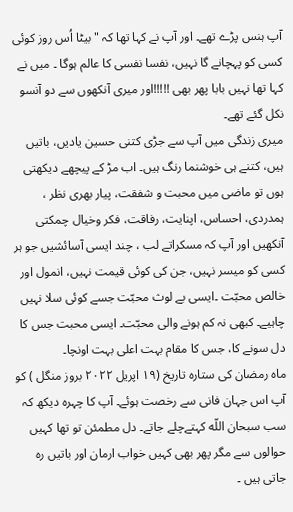آپ ہنس پڑے تھے۔ اور آپ نے کہا تھا کہ "بیٹا اُس روز کوئی کسی کو پہچانے گا نہیں، نفسا نفسی کا عالم ہوگا ۔ میں نے کہا تھا نہیں بابا پھر بھی !!!!!اور میری آنکھوں سے دو آنسو نکل گئے تھے۔
میری زندگی میں آپ سے جڑی کتنی حسین یادیں، باتیں ہیں، کتنے ہی خوشنما رنگ ہیں۔ اب مڑ کے پیچھے دیکھتی ہوں تو ماضی میں محبت و شفقت، پیار بھری نظر ، ہمدردی، احساس، اپنایت، رفاقت، فکر وخیال چمکتی آنکھیں اور آپ کہ مسکراتے لب ، چند ایسی آسائشیں جو ہر کسی کو میسر نہیں، جن کی کوئی قيمت نہیں، انمول اور خالص محبّت ۔ایسی بے لوث محبّت جسے کوئی سلا نہیں چاہیے۔ کبھی نہ کم ہونے والی محبّت۔ ایسی محبت جس کا دل سونے کا، جس کا مقام بہت اعلی بہت اونچا۔
ماہ رمضان کی ستارہ تاریخ (١٩ اپریل ٢٠٢٢ بروز منگل ) کو آپ اس جہان فانی سے رخصت ہوئے۔ آپ کا چہرہ دیکھ کہ سب سبحان اللّه کہتےچلے جاتے۔ دل مطمئن تو تھا کہیں حوالوں سے مگر پھر بھی کہیں خواب ارمان اور باتیں رہ جاتی ہیں ۔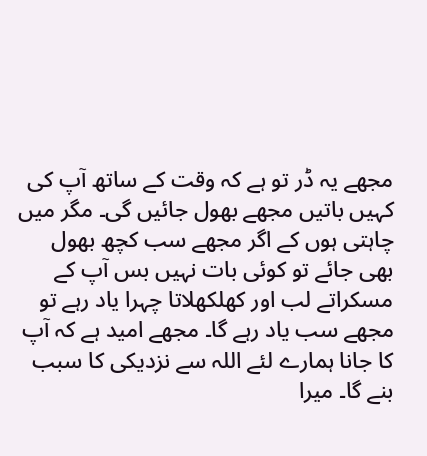مجھے یہ ڈر تو ہے کہ وقت کے ساتھ آپ کی کہیں باتیں مجھے بھول جائیں گی۔ مگر میں چاہتی ہوں کے اگر مجھے سب کچھ بھول بھی جائے تو کوئی بات نہیں بس آپ کے مسکراتے لب اور کھلکھلاتا چہرا یاد رہے تو مجھے سب یاد رہے گا۔ مجھے امید ہے کہ آپ کا جانا ہمارے لئے اللہ سے نزدیکی کا سبب بنے گا۔ میرا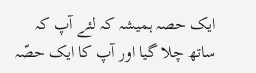ایک حصہ ہمیشہ کہ لئے آپ کہ ساتھ چلا گیا اور آپ کا ایک حصّہ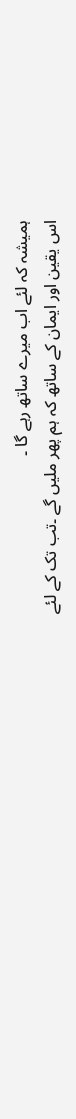ہمیشہ کہ لئے اب میرے ساتھ رہے گا ۔
اس یقین اور ایمان کے ساتھ کہ ہم پھر ملیں گے ۔تب تک کے لئے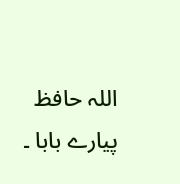اللہ حافظ پیارے بابا ۔